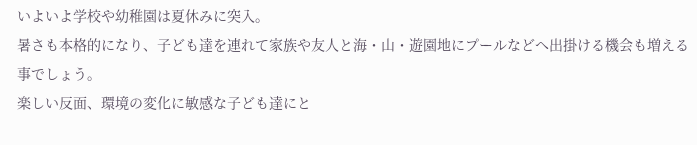いよいよ学校や幼稚園は夏休みに突入。
暑さも本格的になり、子ども達を連れて家族や友人と海・山・遊園地にプールなどへ出掛ける機会も増える事でしょう。
楽しい反面、環境の変化に敏感な子ども達にと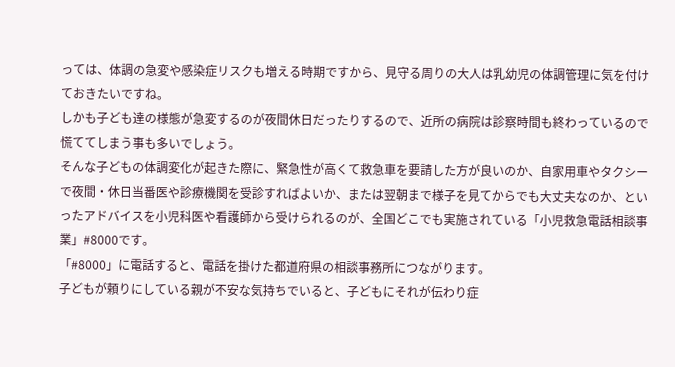っては、体調の急変や感染症リスクも増える時期ですから、見守る周りの大人は乳幼児の体調管理に気を付けておきたいですね。
しかも子ども達の様態が急変するのが夜間休日だったりするので、近所の病院は診察時間も終わっているので慌ててしまう事も多いでしょう。
そんな子どもの体調変化が起きた際に、緊急性が高くて救急車を要請した方が良いのか、自家用車やタクシーで夜間・休日当番医や診療機関を受診すればよいか、または翌朝まで様子を見てからでも大丈夫なのか、といったアドバイスを小児科医や看護師から受けられるのが、全国どこでも実施されている「小児救急電話相談事業」#8000です。
「#8000」に電話すると、電話を掛けた都道府県の相談事務所につながります。
子どもが頼りにしている親が不安な気持ちでいると、子どもにそれが伝わり症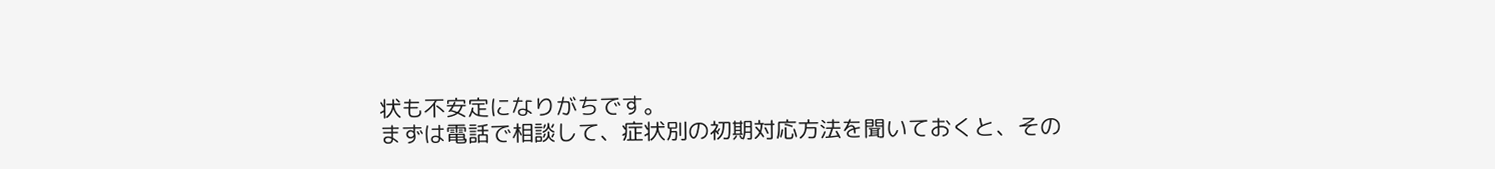状も不安定になりがちです。
まずは電話で相談して、症状別の初期対応方法を聞いておくと、その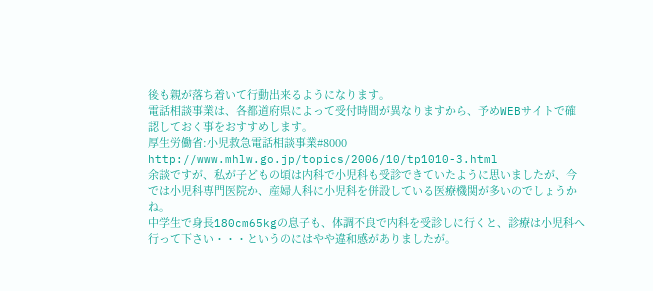後も親が落ち着いて行動出来るようになります。
電話相談事業は、各都道府県によって受付時間が異なりますから、予めWEBサイトで確認しておく事をおすすめします。
厚生労働省:小児救急電話相談事業#8000
http://www.mhlw.go.jp/topics/2006/10/tp1010-3.html
余談ですが、私が子どもの頃は内科で小児科も受診できていたように思いましたが、今では小児科専門医院か、産婦人科に小児科を併設している医療機関が多いのでしょうかね。
中学生で身長180cm65kgの息子も、体調不良で内科を受診しに行くと、診療は小児科へ行って下さい・・・というのにはやや違和感がありましたが。